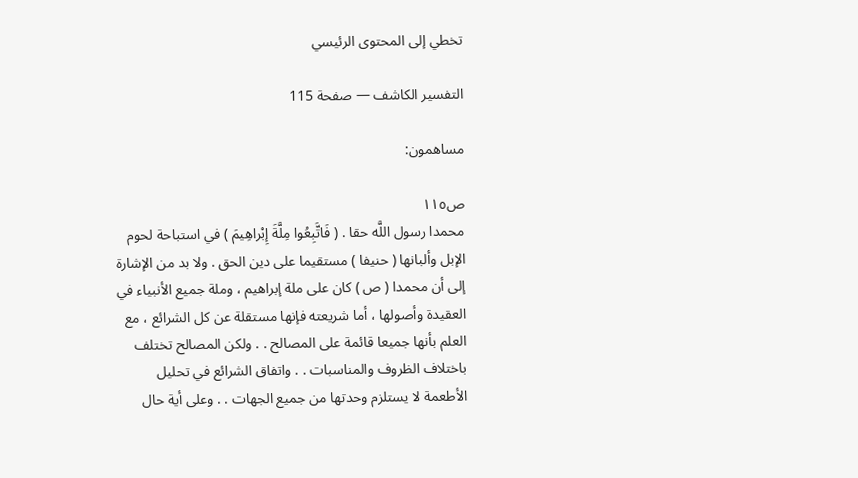تخطي إلى المحتوى الرئيسي

التفسير الكاشف — صفحة 115

مساهمون:

ص١١٥
محمدا رسول اللَّه حقا . ( فَاتَّبِعُوا مِلَّةَ إِبْراهِيمَ ) في استباحة لحوم الإبل وألبانها ( حنيفا ) مستقيما على دين الحق . ولا بد من الإشارة إلى أن محمدا ( ص ) كان على ملة إبراهيم ، وملة جميع الأنبياء في العقيدة وأصولها ، أما شريعته فإنها مستقلة عن كل الشرائع ، مع العلم بأنها جميعا قائمة على المصالح . . ولكن المصالح تختلف باختلاف الظروف والمناسبات . . واتفاق الشرائع في تحليل الأطعمة لا يستلزم وحدتها من جميع الجهات . . وعلى أية حال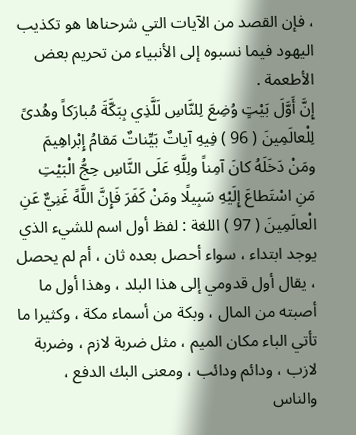، فإن القصد من الآيات التي شرحناها هو تكذيب اليهود فيما نسبوه إلى الأنبياء من تحريم بعض الأطعمة .
إِنَّ أَوَّلَ بَيْتٍ وُضِعَ لِلنَّاسِ لَلَّذِي بِبَكَّةَ مُبارَكاً وهُدىً لِلْعالَمِينَ ( 96 ) فِيهِ آياتٌ بَيِّناتٌ مَقامُ إِبْراهِيمَ ومَنْ دَخَلَهُ كانَ آمِناً ولِلَّهِ عَلَى النَّاسِ حِجُّ الْبَيْتِ مَنِ اسْتَطاعَ إِلَيْهِ سَبِيلًا ومَنْ كَفَرَ فَإِنَّ اللَّهً غَنِيٌّ عَنِ الْعالَمِينَ ( 97 ) اللغة : لفظ أول اسم للشيء الذي يوجد ابتداء ، سواء أحصل بعده ثان ، أم لم يحصل ، يقال أول قدومي إلى هذا البلد ، وهذا أول ما أصبته من المال ، وبكة من أسماء مكة ، وكثيرا ما تأتي الباء مكان الميم ، مثل ضربة لازم ، وضربة لازب ، ودائم ودائب ، ومعنى البك الدفع ، والناس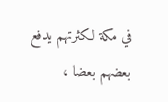في مكة لكثرتهم يدفع بعضهم بعضا ،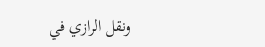ونقل الرازي في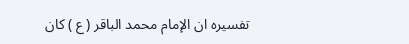تفسيره ان الإمام محمد الباقر ( ع ) كان